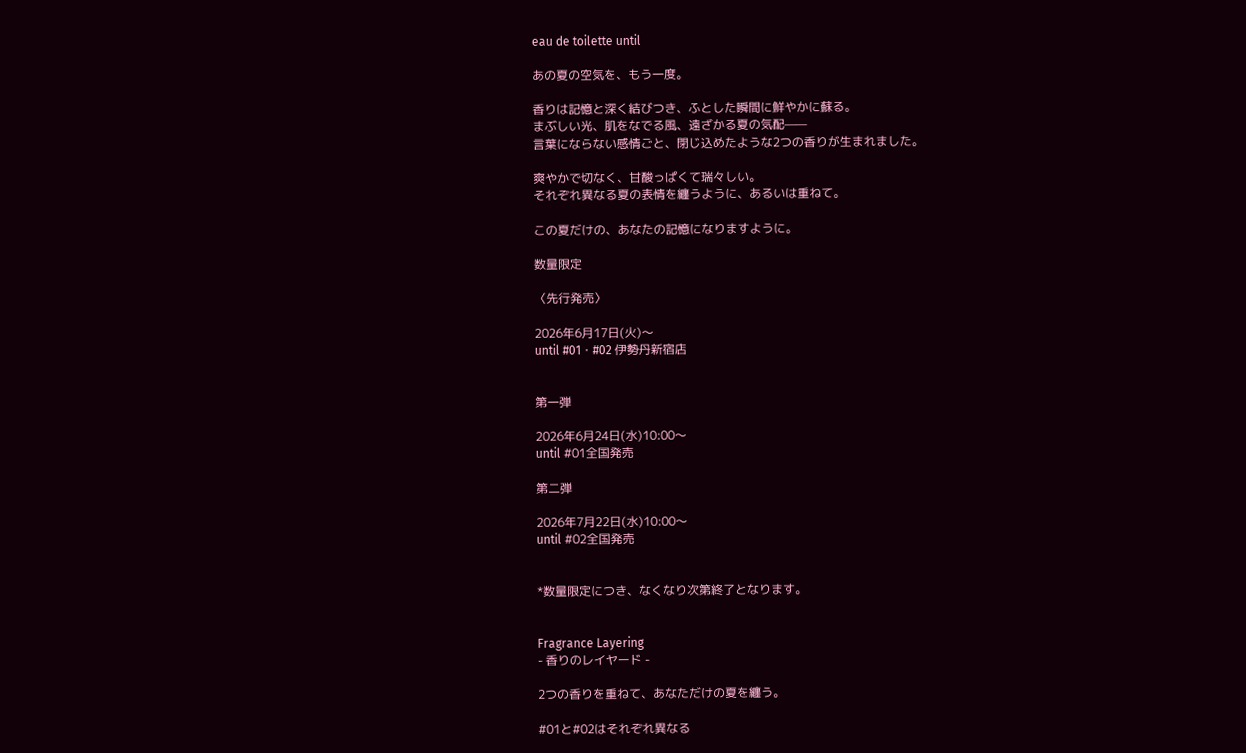eau de toilette until

あの夏の空気を、もう一度。

香りは記憶と深く結びつき、ふとした瞬間に鮮やかに蘇る。
まぶしい光、肌をなでる風、遠ざかる夏の気配——
言葉にならない感情ごと、閉じ込めたような2つの香りが生まれました。

爽やかで切なく、甘酸っぱくて瑞々しい。
それぞれ異なる夏の表情を纏うように、あるいは重ねて。

この夏だけの、あなたの記憶になりますように。

数量限定

〈先行発売〉

2026年6月17日(火)〜
until #01・#02 伊勢丹新宿店


第一弾

2026年6月24日(水)10:00〜
until #01全国発売

第二弾

2026年7月22日(水)10:00〜
until #02全国発売


*数量限定につき、なくなり次第終了となります。


Fragrance Layering
- 香りのレイヤード -

2つの香りを重ねて、あなただけの夏を纏う。

#01と#02はそれぞれ異なる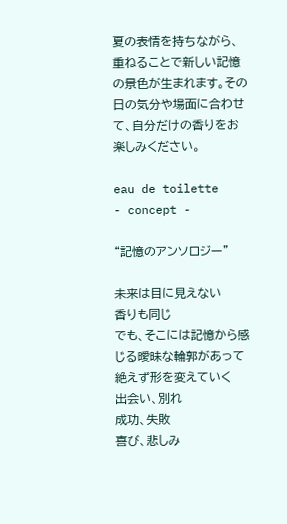夏の表情を持ちながら、重ねることで新しい記憶の景色が生まれます。その日の気分や場面に合わせて、自分だけの香りをお楽しみください。

eau de toilette
- concept -

“記憶のアンソロジー”

未来は目に見えない
香りも同じ
でも、そこには記憶から感じる曖昧な輪郭があって
絶えず形を変えていく
出会い、別れ
成功、失敗
喜び、悲しみ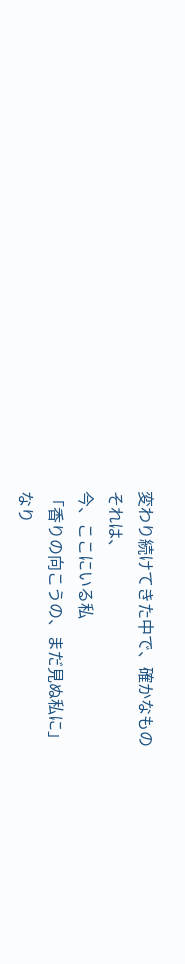変わり続けてきた中で、確かなもの
それは、
今、ここにいる私
「香りの向こうの、まだ見ぬ私に」
なり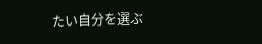たい自分を選ぶ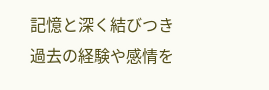記憶と深く結びつき過去の経験や感情を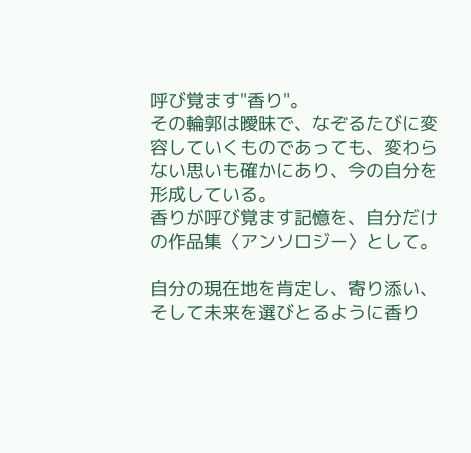呼び覚ます"香り"。
その輪郭は曖昧で、なぞるたびに変容していくものであっても、変わらない思いも確かにあり、今の自分を形成している。
香りが呼び覚ます記憶を、自分だけの作品集〈アンソロジー〉として。

自分の現在地を肯定し、寄り添い、そして未来を選びとるように香り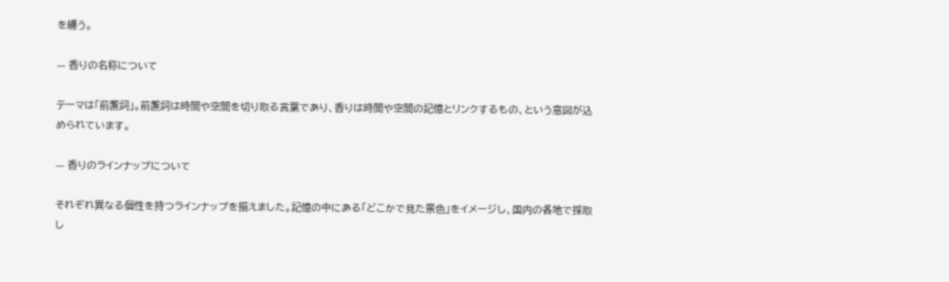を纏う。

— 香りの名称について

テーマは「前置詞」。前置詞は時間や空間を切り取る言葉であり、香りは時間や空間の記憶とリンクするもの、という意図が込められています。

— 香りのラインナップについて

それぞれ異なる個性を持つラインナップを揃えました。記憶の中にある「どこかで見た景色」をイメージし、国内の各地で採取し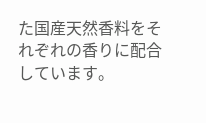た国産天然香料をそれぞれの香りに配合しています。